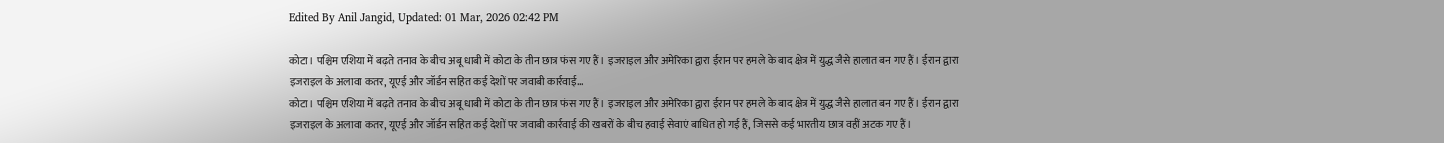Edited By Anil Jangid, Updated: 01 Mar, 2026 02:42 PM

कोटा। पश्चिम एशिया में बढ़ते तनाव के बीच अबू धाबी में कोटा के तीन छात्र फंस गए हैं। इजराइल और अमेरिका द्वारा ईरान पर हमले के बाद क्षेत्र में युद्ध जैसे हालात बन गए हैं। ईरान द्वारा इजराइल के अलावा कतर, यूएई और जॉर्डन सहित कई देशों पर जवाबी कार्रवाई...
कोटा। पश्चिम एशिया में बढ़ते तनाव के बीच अबू धाबी में कोटा के तीन छात्र फंस गए हैं। इजराइल और अमेरिका द्वारा ईरान पर हमले के बाद क्षेत्र में युद्ध जैसे हालात बन गए हैं। ईरान द्वारा इजराइल के अलावा कतर, यूएई और जॉर्डन सहित कई देशों पर जवाबी कार्रवाई की खबरों के बीच हवाई सेवाएं बाधित हो गई हैं, जिससे कई भारतीय छात्र वहीं अटक गए हैं।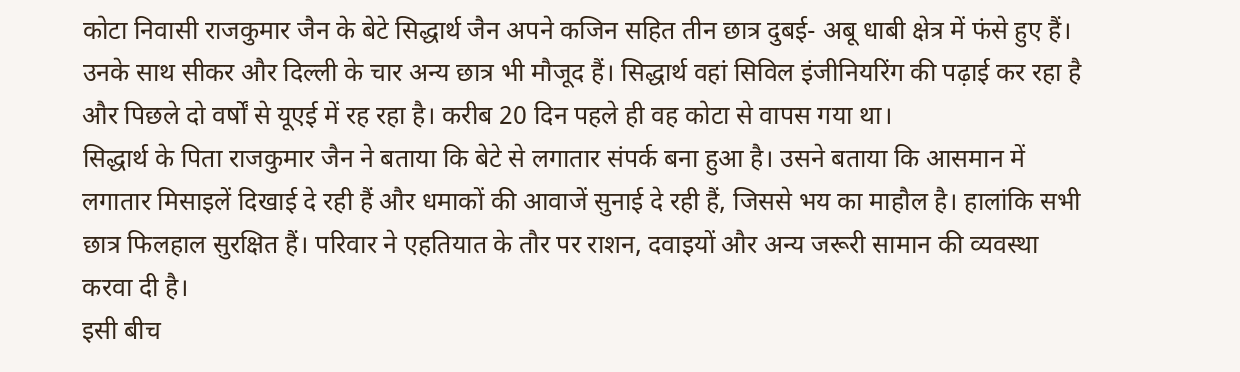कोटा निवासी राजकुमार जैन के बेटे सिद्धार्थ जैन अपने कजिन सहित तीन छात्र दुबई- अबू धाबी क्षेत्र में फंसे हुए हैं। उनके साथ सीकर और दिल्ली के चार अन्य छात्र भी मौजूद हैं। सिद्धार्थ वहां सिविल इंजीनियरिंग की पढ़ाई कर रहा है और पिछले दो वर्षों से यूएई में रह रहा है। करीब 20 दिन पहले ही वह कोटा से वापस गया था।
सिद्धार्थ के पिता राजकुमार जैन ने बताया कि बेटे से लगातार संपर्क बना हुआ है। उसने बताया कि आसमान में लगातार मिसाइलें दिखाई दे रही हैं और धमाकों की आवाजें सुनाई दे रही हैं, जिससे भय का माहौल है। हालांकि सभी छात्र फिलहाल सुरक्षित हैं। परिवार ने एहतियात के तौर पर राशन, दवाइयों और अन्य जरूरी सामान की व्यवस्था करवा दी है।
इसी बीच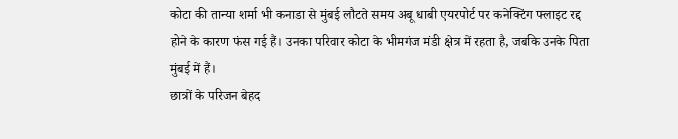कोटा की तान्या शर्मा भी कनाडा से मुंबई लौटते समय अबू धाबी एयरपोर्ट पर कनेक्टिंग फ्लाइट रद्द होने के कारण फंस गई हैं। उनका परिवार कोटा के भीमगंज मंडी क्षेत्र में रहता है, जबकि उनके पिता मुंबई में हैं।
छात्रों के परिजन बेहद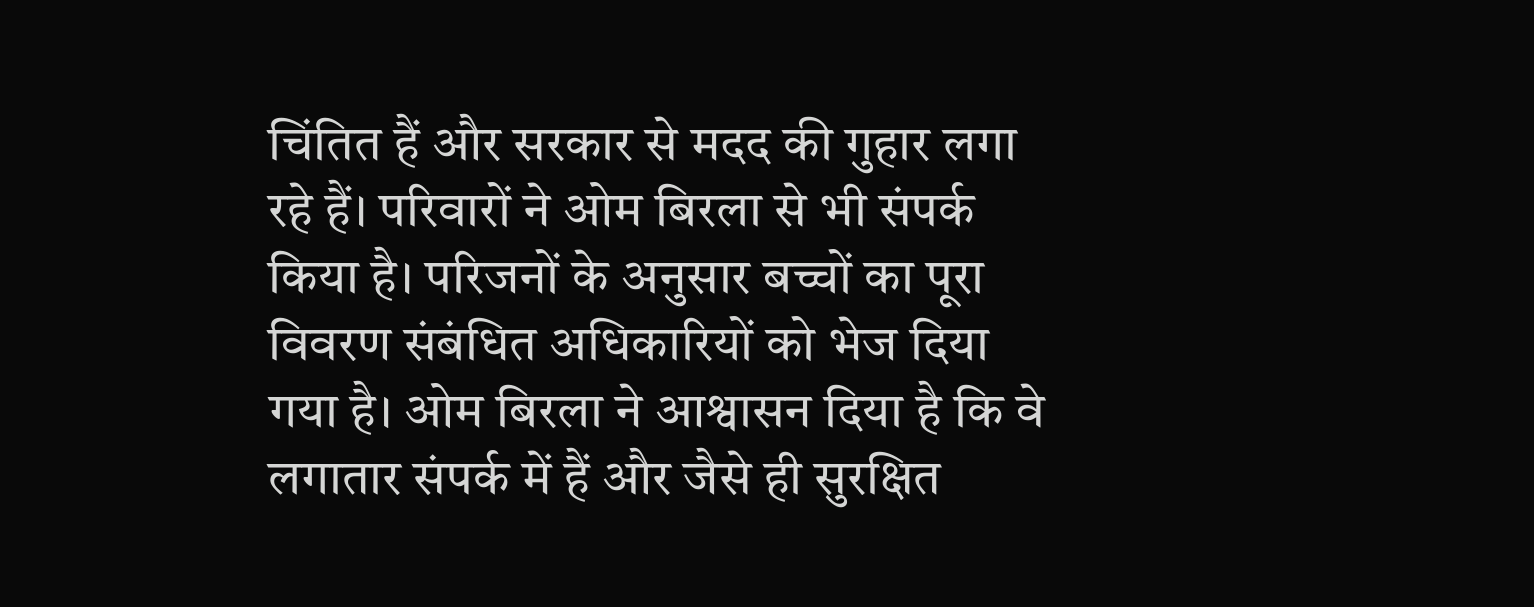चिंतित हैं और सरकार से मदद की गुहार लगा रहे हैं। परिवारों ने ओम बिरला से भी संपर्क किया है। परिजनों के अनुसार बच्चों का पूरा विवरण संबंधित अधिकारियों को भेज दिया गया है। ओम बिरला ने आश्वासन दिया है कि वे लगातार संपर्क में हैं और जैसे ही सुरक्षित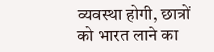व्यवस्था होगी, छात्रों को भारत लाने का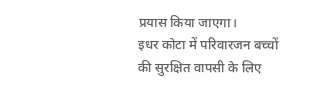प्रयास किया जाएगा।
इधर कोटा में परिवारजन बच्चों की सुरक्षित वापसी के लिए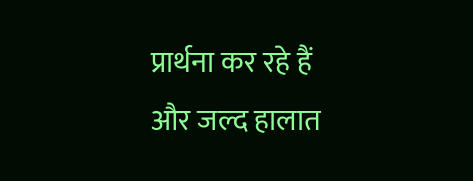प्रार्थना कर रहे हैं और जल्द हालात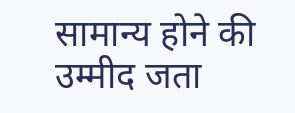सामान्य होने की उम्मीद जता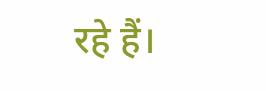रहे हैं।